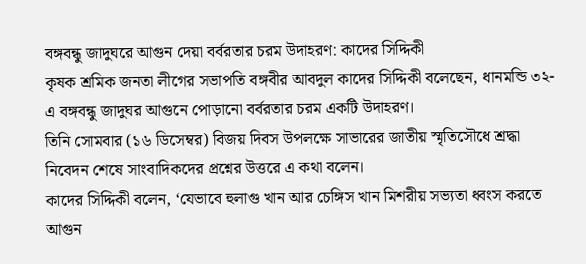বঙ্গবন্ধু জাদুঘরে আগুন দেয়া বর্বরতার চরম উদাহরণ: কাদের সিদ্দিকী
কৃষক শ্রমিক জনতা লীগের সভাপতি বঙ্গবীর আবদুল কাদের সিদ্দিকী বলেছেন, ধানমন্ডি ৩২-এ বঙ্গবন্ধু জাদুঘর আগুনে পোড়ানো বর্বরতার চরম একটি উদাহরণ।
তিনি সোমবার (১৬ ডিসেম্বর) বিজয় দিবস উপলক্ষে সাভারের জাতীয় স্মৃতিসৌধে শ্রদ্ধা নিবেদন শেষে সাংবাদিকদের প্রশ্নের উত্তরে এ কথা বলেন।
কাদের সিদ্দিকী বলেন, ‘যেভাবে হুলাগু খান আর চেঙ্গিস খান মিশরীয় সভ্যতা ধ্বংস করতে আগুন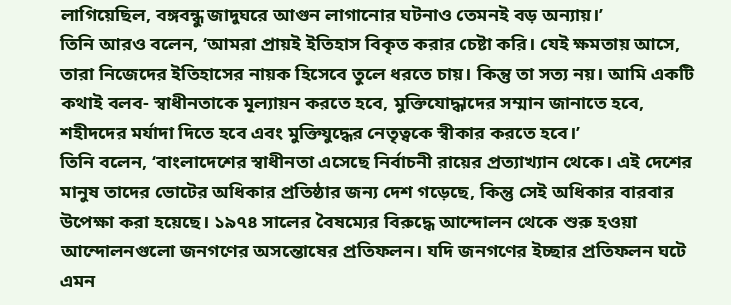লাগিয়েছিল, বঙ্গবন্ধু জাদুঘরে আগুন লাগানোর ঘটনাও তেমনই বড় অন্যায়।’
তিনি আরও বলেন, ‘আমরা প্রায়ই ইতিহাস বিকৃত করার চেষ্টা করি। যেই ক্ষমতায় আসে, তারা নিজেদের ইতিহাসের নায়ক হিসেবে তুলে ধরতে চায়। কিন্তু তা সত্য নয়। আমি একটি কথাই বলব- স্বাধীনতাকে মূল্যায়ন করতে হবে, মুক্তিযোদ্ধাদের সম্মান জানাতে হবে, শহীদদের মর্যাদা দিতে হবে এবং মুক্তিযুদ্ধের নেতৃত্বকে স্বীকার করতে হবে।’
তিনি বলেন, ‘বাংলাদেশের স্বাধীনতা এসেছে নির্বাচনী রায়ের প্রত্যাখ্যান থেকে। এই দেশের মানুষ তাদের ভোটের অধিকার প্রতিষ্ঠার জন্য দেশ গড়েছে, কিন্তু সেই অধিকার বারবার উপেক্ষা করা হয়েছে। ১৯৭৪ সালের বৈষম্যের বিরুদ্ধে আন্দোলন থেকে শুরু হওয়া আন্দোলনগুলো জনগণের অসন্তোষের প্রতিফলন। যদি জনগণের ইচ্ছার প্রতিফলন ঘটে এমন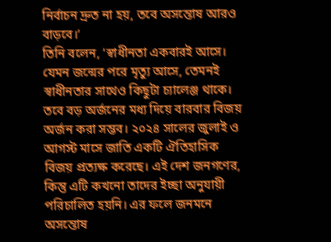নির্বাচন দ্রুত না হয়, তবে অসন্তোষ আরও বাড়বে।’
তিনি বলেন, ‘স্বাধীনতা একবারই আসে। যেমন জন্মের পরে মৃত্যু আসে, তেমনই স্বাধীনতার সাথেও কিছুটা চ্যালেঞ্জ থাকে। তবে বড় অর্জনের মধ্য দিয়ে বারবার বিজয় অর্জন করা সম্ভব। ২০২৪ সালের জুলাই ও আগস্ট মাসে জাতি একটি ঐতিহাসিক বিজয় প্রত্যক্ষ করেছে। এই দেশ জনগণের, কিন্তু এটি কখনো তাদের ইচ্ছা অনুযায়ী পরিচালিত হয়নি। এর ফলে জনমনে অসন্তোষ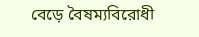বেড়ে বৈষম্যবিরোধী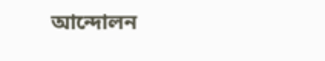আন্দোলন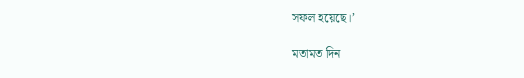সফল হয়েছে।’

মতামত দিন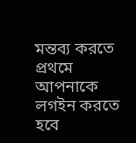মন্তব্য করতে প্রথমে আপনাকে লগইন করতে হবে